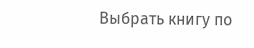Выбрать книгу по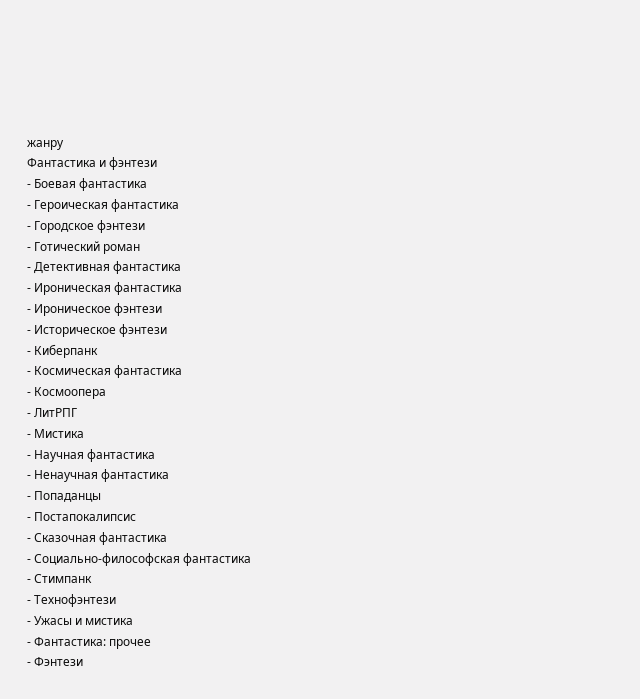жанру
Фантастика и фэнтези
- Боевая фантастика
- Героическая фантастика
- Городское фэнтези
- Готический роман
- Детективная фантастика
- Ироническая фантастика
- Ироническое фэнтези
- Историческое фэнтези
- Киберпанк
- Космическая фантастика
- Космоопера
- ЛитРПГ
- Мистика
- Научная фантастика
- Ненаучная фантастика
- Попаданцы
- Постапокалипсис
- Сказочная фантастика
- Социально-философская фантастика
- Стимпанк
- Технофэнтези
- Ужасы и мистика
- Фантастика: прочее
- Фэнтези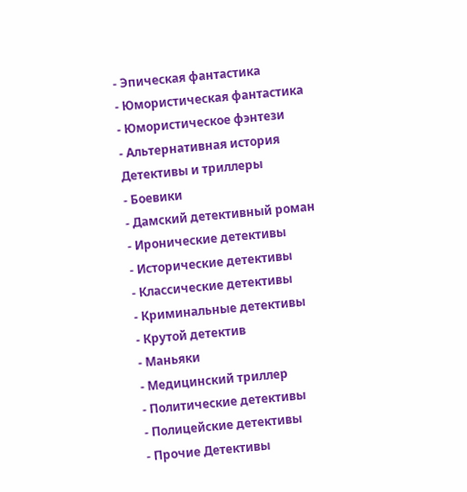- Эпическая фантастика
- Юмористическая фантастика
- Юмористическое фэнтези
- Альтернативная история
Детективы и триллеры
- Боевики
- Дамский детективный роман
- Иронические детективы
- Исторические детективы
- Классические детективы
- Криминальные детективы
- Крутой детектив
- Маньяки
- Медицинский триллер
- Политические детективы
- Полицейские детективы
- Прочие Детективы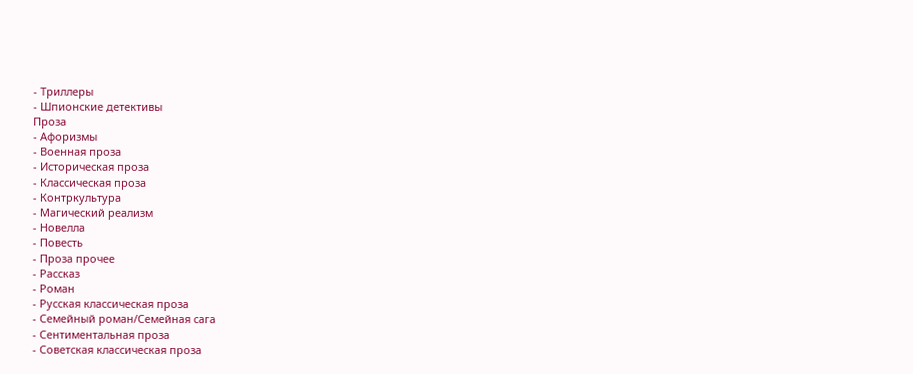- Триллеры
- Шпионские детективы
Проза
- Афоризмы
- Военная проза
- Историческая проза
- Классическая проза
- Контркультура
- Магический реализм
- Новелла
- Повесть
- Проза прочее
- Рассказ
- Роман
- Русская классическая проза
- Семейный роман/Семейная сага
- Сентиментальная проза
- Советская классическая проза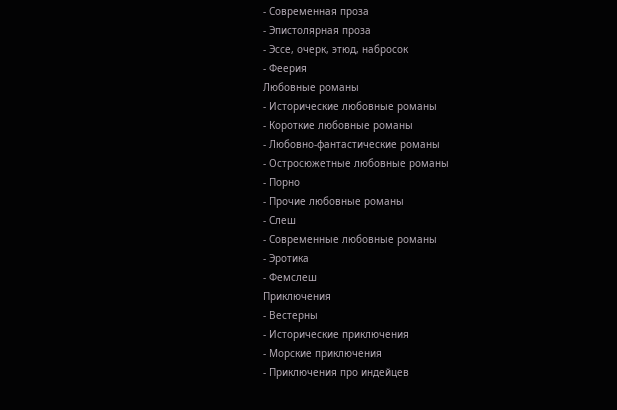- Современная проза
- Эпистолярная проза
- Эссе, очерк, этюд, набросок
- Феерия
Любовные романы
- Исторические любовные романы
- Короткие любовные романы
- Любовно-фантастические романы
- Остросюжетные любовные романы
- Порно
- Прочие любовные романы
- Слеш
- Современные любовные романы
- Эротика
- Фемслеш
Приключения
- Вестерны
- Исторические приключения
- Морские приключения
- Приключения про индейцев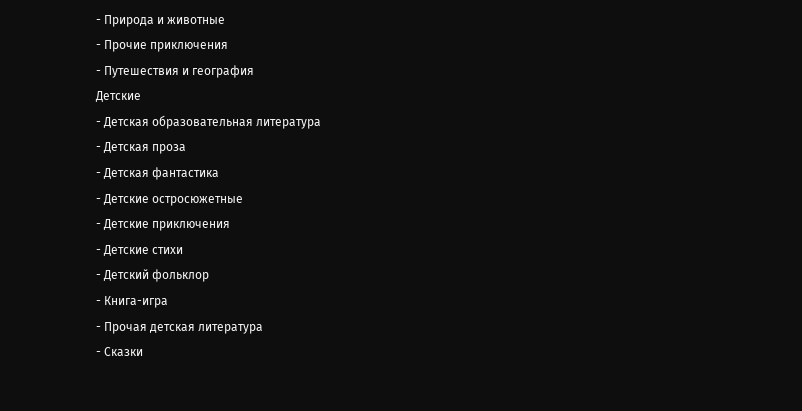- Природа и животные
- Прочие приключения
- Путешествия и география
Детские
- Детская образовательная литература
- Детская проза
- Детская фантастика
- Детские остросюжетные
- Детские приключения
- Детские стихи
- Детский фольклор
- Книга-игра
- Прочая детская литература
- Сказки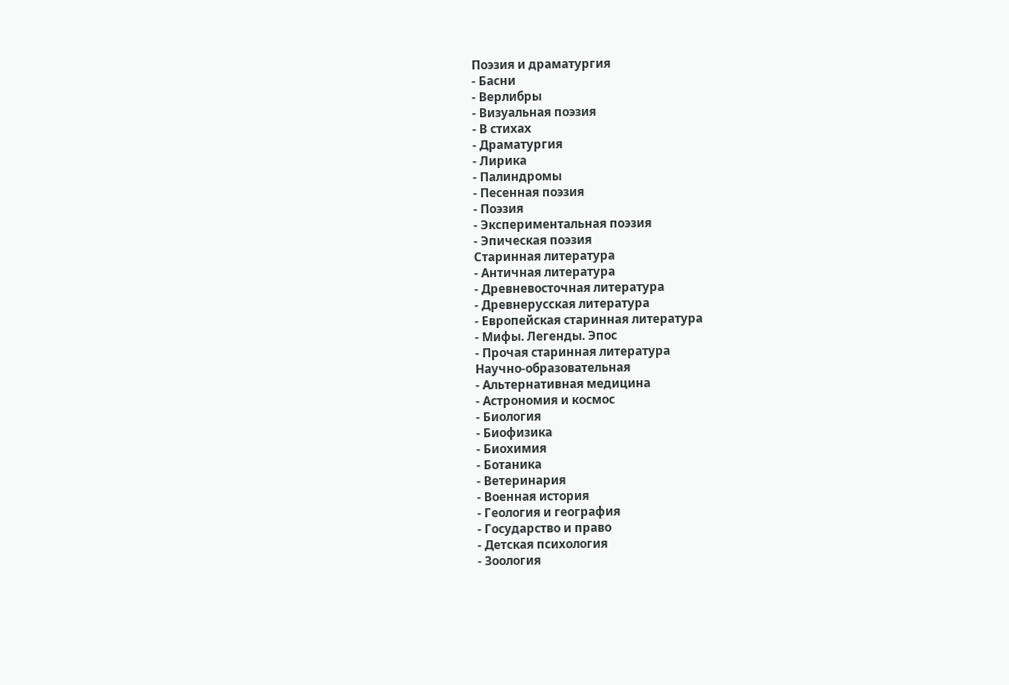Поэзия и драматургия
- Басни
- Верлибры
- Визуальная поэзия
- В стихах
- Драматургия
- Лирика
- Палиндромы
- Песенная поэзия
- Поэзия
- Экспериментальная поэзия
- Эпическая поэзия
Старинная литература
- Античная литература
- Древневосточная литература
- Древнерусская литература
- Европейская старинная литература
- Мифы. Легенды. Эпос
- Прочая старинная литература
Научно-образовательная
- Альтернативная медицина
- Астрономия и космос
- Биология
- Биофизика
- Биохимия
- Ботаника
- Ветеринария
- Военная история
- Геология и география
- Государство и право
- Детская психология
- Зоология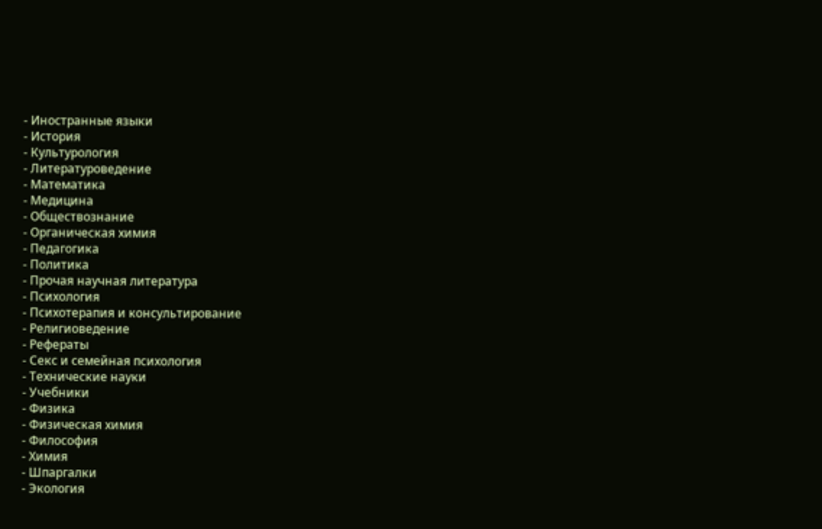- Иностранные языки
- История
- Культурология
- Литературоведение
- Математика
- Медицина
- Обществознание
- Органическая химия
- Педагогика
- Политика
- Прочая научная литература
- Психология
- Психотерапия и консультирование
- Религиоведение
- Рефераты
- Секс и семейная психология
- Технические науки
- Учебники
- Физика
- Физическая химия
- Философия
- Химия
- Шпаргалки
- Экология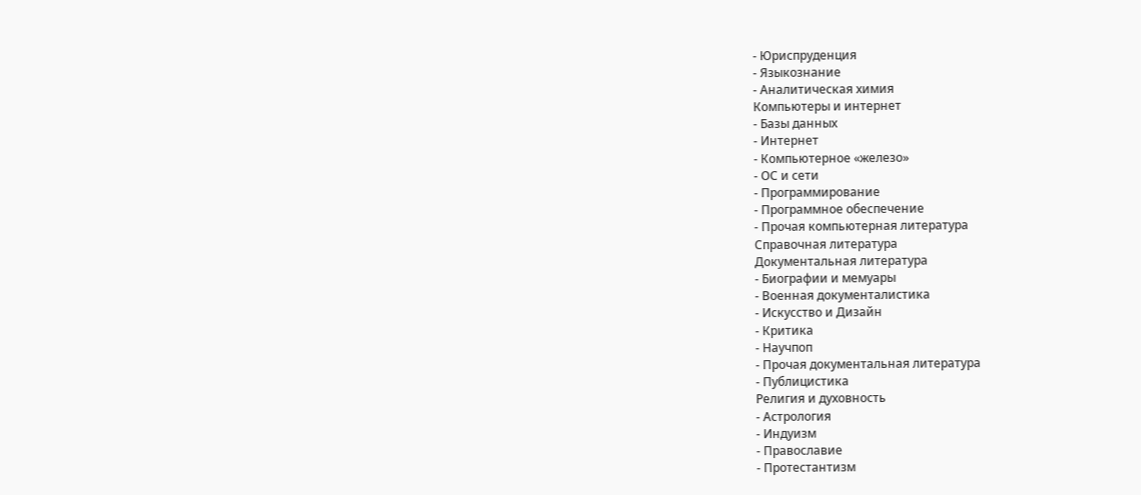- Юриспруденция
- Языкознание
- Аналитическая химия
Компьютеры и интернет
- Базы данных
- Интернет
- Компьютерное «железо»
- ОС и сети
- Программирование
- Программное обеспечение
- Прочая компьютерная литература
Справочная литература
Документальная литература
- Биографии и мемуары
- Военная документалистика
- Искусство и Дизайн
- Критика
- Научпоп
- Прочая документальная литература
- Публицистика
Религия и духовность
- Астрология
- Индуизм
- Православие
- Протестантизм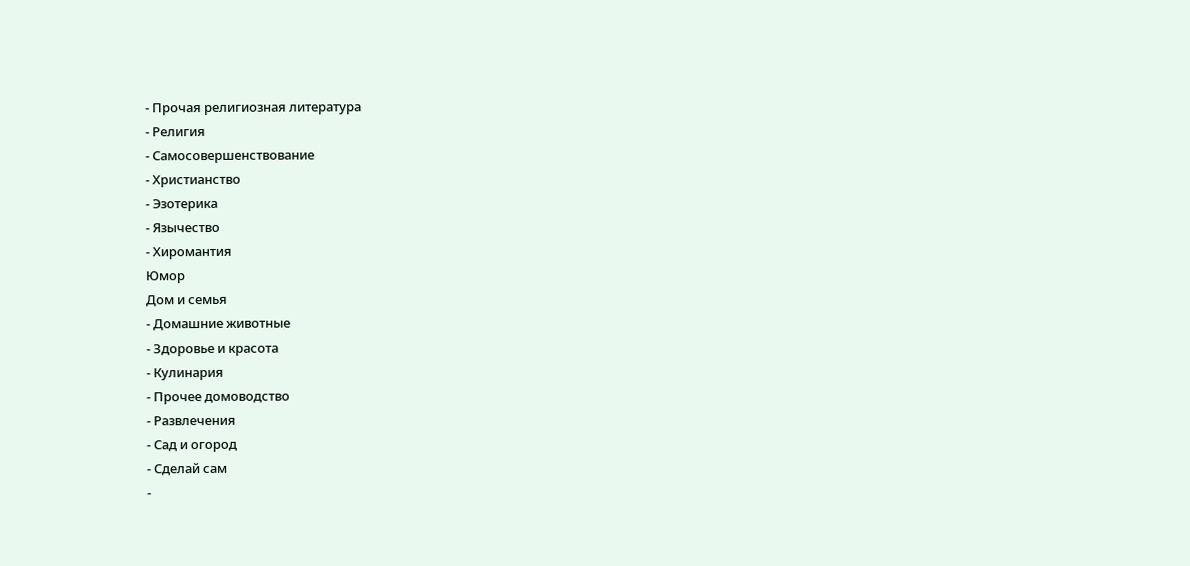- Прочая религиозная литература
- Религия
- Самосовершенствование
- Христианство
- Эзотерика
- Язычество
- Хиромантия
Юмор
Дом и семья
- Домашние животные
- Здоровье и красота
- Кулинария
- Прочее домоводство
- Развлечения
- Сад и огород
- Сделай сам
-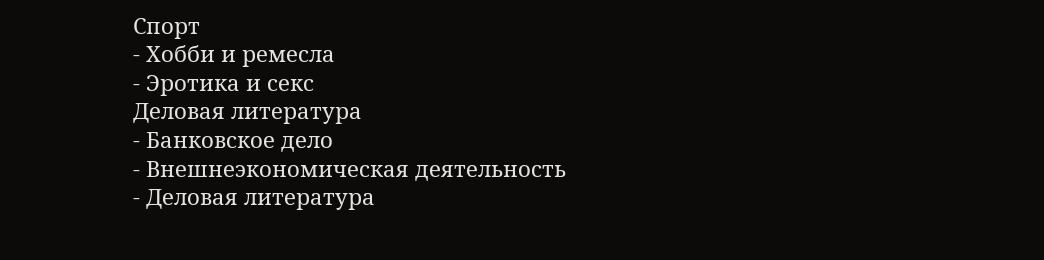Спорт
- Хобби и ремесла
- Эротика и секс
Деловая литература
- Банковское дело
- Внешнеэкономическая деятельность
- Деловая литература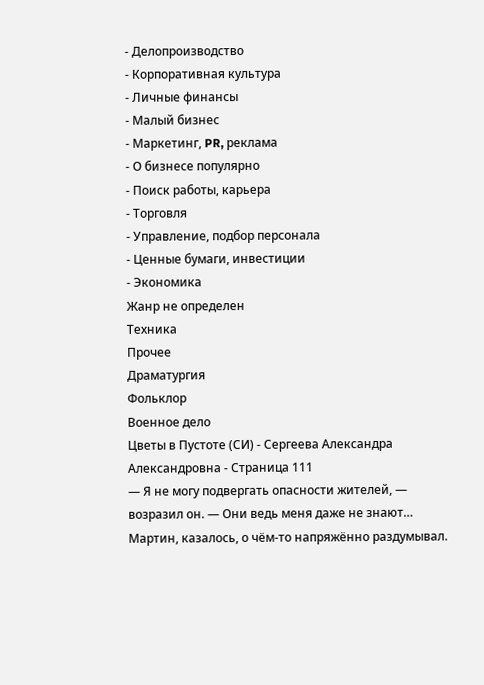- Делопроизводство
- Корпоративная культура
- Личные финансы
- Малый бизнес
- Маркетинг, PR, реклама
- О бизнесе популярно
- Поиск работы, карьера
- Торговля
- Управление, подбор персонала
- Ценные бумаги, инвестиции
- Экономика
Жанр не определен
Техника
Прочее
Драматургия
Фольклор
Военное дело
Цветы в Пустоте (СИ) - Сергеева Александра Александровна - Страница 111
— Я не могу подвергать опасности жителей, — возразил он. — Они ведь меня даже не знают…
Мартин, казалось, о чём-то напряжённо раздумывал.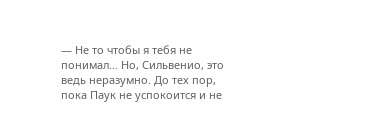— Не то чтобы я тебя не понимал… Но, Сильвенио, это ведь неразумно. До тех пор, пока Паук не успокоится и не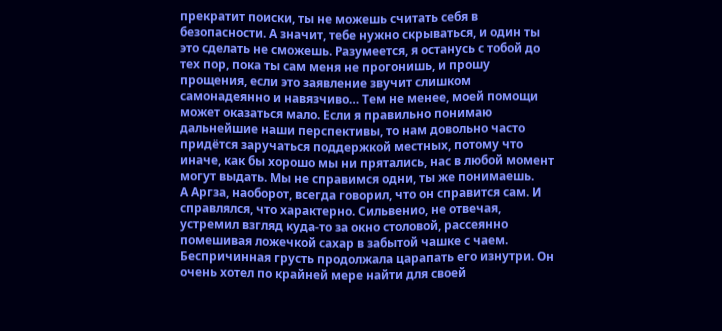прекратит поиски, ты не можешь считать себя в безопасности. А значит, тебе нужно скрываться, и один ты это сделать не сможешь. Разумеется, я останусь с тобой до тех пор, пока ты сам меня не прогонишь, и прошу прощения, если это заявление звучит слишком самонадеянно и навязчиво… Тем не менее, моей помощи может оказаться мало. Если я правильно понимаю дальнейшие наши перспективы, то нам довольно часто придётся заручаться поддержкой местных, потому что иначе, как бы хорошо мы ни прятались, нас в любой момент могут выдать. Мы не справимся одни, ты же понимаешь.
А Аргза, наоборот, всегда говорил, что он справится сам. И справлялся, что характерно. Сильвенио, не отвечая, устремил взгляд куда-то за окно столовой, рассеянно помешивая ложечкой сахар в забытой чашке с чаем. Беспричинная грусть продолжала царапать его изнутри. Он очень хотел по крайней мере найти для своей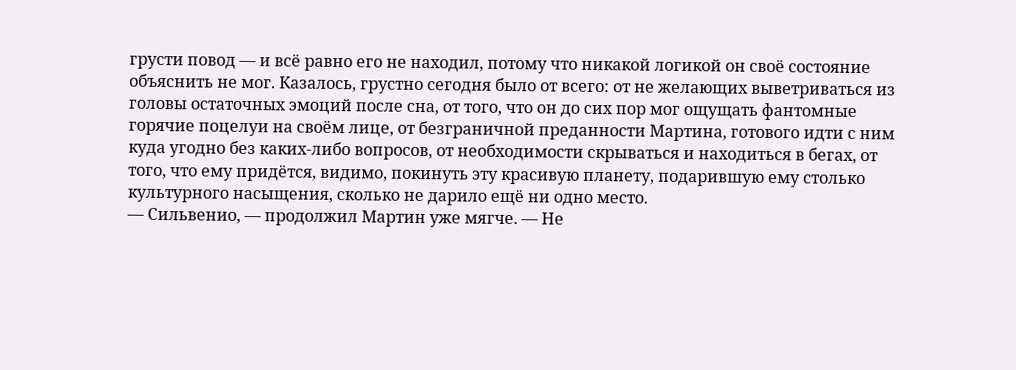грусти повод — и всё равно его не находил, потому что никакой логикой он своё состояние объяснить не мог. Казалось, грустно сегодня было от всего: от не желающих выветриваться из головы остаточных эмоций после сна, от того, что он до сих пор мог ощущать фантомные горячие поцелуи на своём лице, от безграничной преданности Мартина, готового идти с ним куда угодно без каких-либо вопросов, от необходимости скрываться и находиться в бегах, от того, что ему придётся, видимо, покинуть эту красивую планету, подарившую ему столько культурного насыщения, сколько не дарило ещё ни одно место.
— Сильвенио, — продолжил Мартин уже мягче. — Не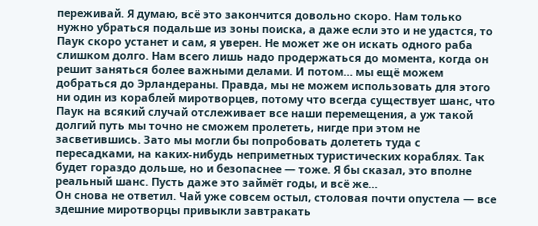переживай. Я думаю, всё это закончится довольно скоро. Нам только нужно убраться подальше из зоны поиска, а даже если это и не удастся, то Паук скоро устанет и сам, я уверен. Не может же он искать одного раба слишком долго. Нам всего лишь надо продержаться до момента, когда он решит заняться более важными делами. И потом… мы ещё можем добраться до Эрландераны. Правда, мы не можем использовать для этого ни один из кораблей миротворцев, потому что всегда существует шанс, что Паук на всякий случай отслеживает все наши перемещения, а уж такой долгий путь мы точно не сможем пролететь, нигде при этом не засветившись. Зато мы могли бы попробовать долететь туда с пересадками, на каких-нибудь неприметных туристических кораблях. Так будет гораздо дольше, но и безопаснее — тоже. Я бы сказал, это вполне реальный шанс. Пусть даже это займёт годы, и всё же…
Он снова не ответил. Чай уже совсем остыл, столовая почти опустела — все здешние миротворцы привыкли завтракать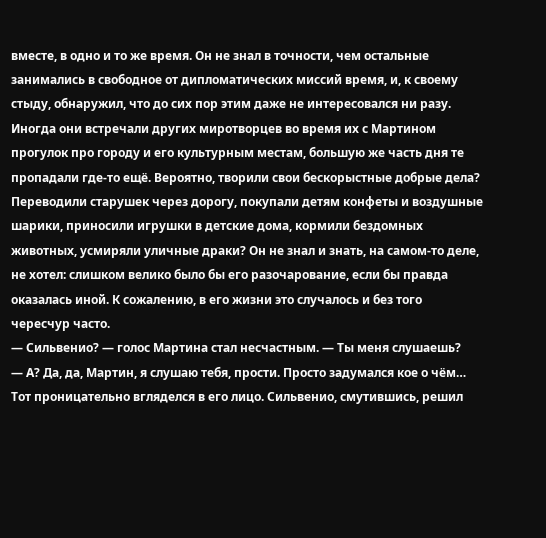вместе, в одно и то же время. Он не знал в точности, чем остальные занимались в свободное от дипломатических миссий время, и, к своему стыду, обнаружил, что до сих пор этим даже не интересовался ни разу. Иногда они встречали других миротворцев во время их с Мартином прогулок про городу и его культурным местам, большую же часть дня те пропадали где-то ещё. Вероятно, творили свои бескорыстные добрые дела? Переводили старушек через дорогу, покупали детям конфеты и воздушные шарики, приносили игрушки в детские дома, кормили бездомных животных, усмиряли уличные драки? Он не знал и знать, на самом-то деле, не хотел: слишком велико было бы его разочарование, если бы правда оказалась иной. К сожалению, в его жизни это случалось и без того чересчур часто.
— Сильвенио? — голос Мартина стал несчастным. — Ты меня слушаешь?
— А? Да, да, Мартин, я слушаю тебя, прости. Просто задумался кое о чём…
Тот проницательно вгляделся в его лицо. Сильвенио, смутившись, решил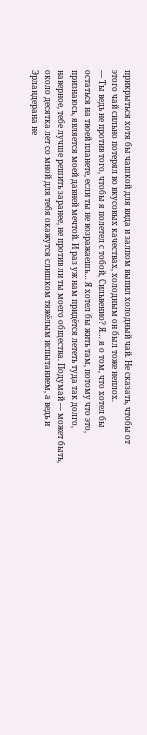прикрыться хотя бы чашкой для вида и залпом выпил холодный чай. Не сказать, чтобы от этого чай сильно потерял во вкусовых качествах, холодным он был тоже неплох.
— Ты ведь не против того, чтобы я полетел с тобой, Сильвенио? Я… я о том, что хотел бы остаться на твоей планете, если ты не возражаешь… Я хотел бы жить там, потому что это, признаюсь, является моей давней мечтой. И раз уж нам придётся лететь туда так долго, наверное, тебе лучше решить заранее, не против ли ты моего общества. Подумай — может быть, около десятка лет со мной для тебя окажутся слишком тяжёлым испытанием, а ведь и Эрландерана не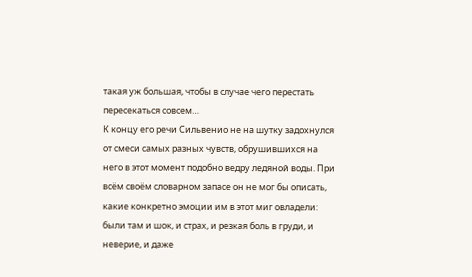такая уж большая, чтобы в случае чего перестать пересекаться совсем…
К концу его речи Сильвенио не на шутку задохнулся от смеси самых разных чувств, обрушившихся на него в этот момент подобно ведру ледяной воды. При всём своём словарном запасе он не мог бы описать, какие конкретно эмоции им в этот миг овладели: были там и шок, и страх, и резкая боль в груди, и неверие, и даже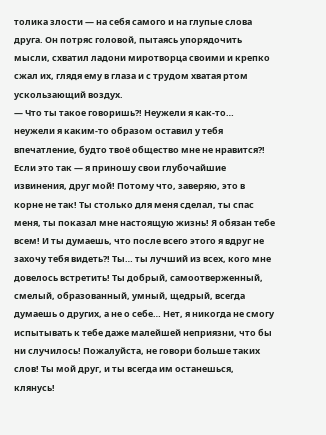толика злости — на себя самого и на глупые слова друга. Он потряс головой, пытаясь упорядочить мысли, схватил ладони миротворца своими и крепко сжал их, глядя ему в глаза и с трудом хватая ртом ускользающий воздух.
— Что ты такое говоришь?! Неужели я как-то… неужели я каким-то образом оставил у тебя впечатление, будто твоё общество мне не нравится?! Если это так — я приношу свои глубочайшие извинения, друг мой! Потому что, заверяю, это в корне не так! Ты столько для меня сделал, ты спас меня, ты показал мне настоящую жизнь! Я обязан тебе всем! И ты думаешь, что после всего этого я вдруг не захочу тебя видеть?! Ты… ты лучший из всех, кого мне довелось встретить! Ты добрый, самоотверженный, смелый, образованный, умный, щедрый, всегда думаешь о других, а не о себе… Нет, я никогда не смогу испытывать к тебе даже малейшей неприязни, что бы ни случилось! Пожалуйста, не говори больше таких слов! Ты мой друг, и ты всегда им останешься, клянусь!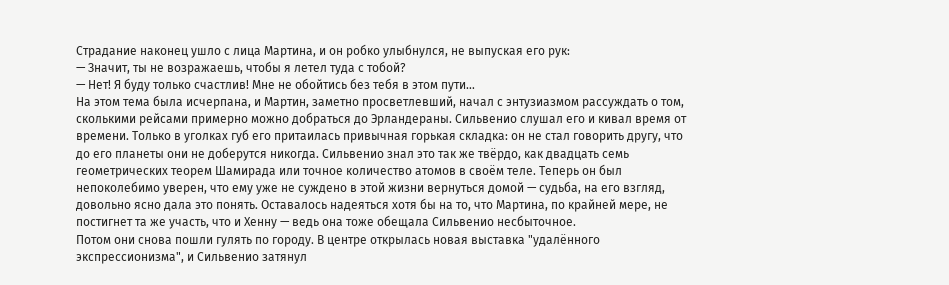Страдание наконец ушло с лица Мартина, и он робко улыбнулся, не выпуская его рук:
— Значит, ты не возражаешь, чтобы я летел туда с тобой?
— Нет! Я буду только счастлив! Мне не обойтись без тебя в этом пути…
На этом тема была исчерпана, и Мартин, заметно просветлевший, начал с энтузиазмом рассуждать о том, сколькими рейсами примерно можно добраться до Эрландераны. Сильвенио слушал его и кивал время от времени. Только в уголках губ его притаилась привычная горькая складка: он не стал говорить другу, что до его планеты они не доберутся никогда. Сильвенио знал это так же твёрдо, как двадцать семь геометрических теорем Шамирада или точное количество атомов в своём теле. Теперь он был непоколебимо уверен, что ему уже не суждено в этой жизни вернуться домой — судьба, на его взгляд, довольно ясно дала это понять. Оставалось надеяться хотя бы на то, что Мартина, по крайней мере, не постигнет та же участь, что и Хенну — ведь она тоже обещала Сильвенио несбыточное.
Потом они снова пошли гулять по городу. В центре открылась новая выставка "удалённого экспрессионизма", и Сильвенио затянул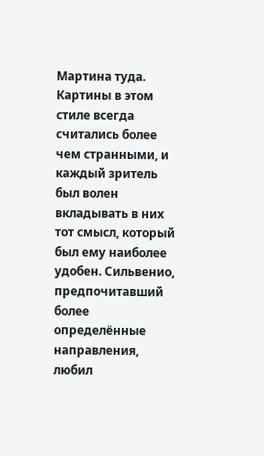Мартина туда. Картины в этом стиле всегда считались более чем странными, и каждый зритель был волен вкладывать в них тот смысл, который был ему наиболее удобен. Сильвенио, предпочитавший более определённые направления, любил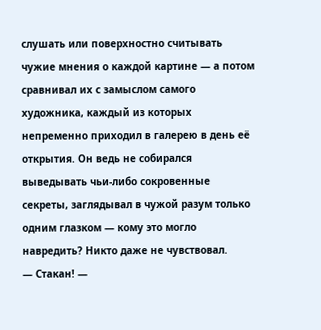слушать или поверхностно считывать чужие мнения о каждой картине — а потом сравнивал их с замыслом самого художника, каждый из которых непременно приходил в галерею в день её открытия. Он ведь не собирался выведывать чьи-либо сокровенные секреты, заглядывал в чужой разум только одним глазком — кому это могло навредить? Никто даже не чувствовал.
— Стакан! —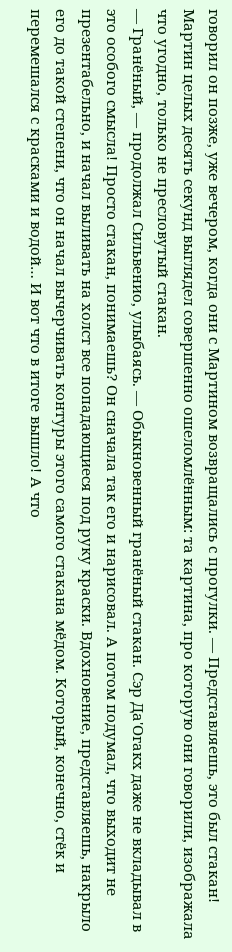говорил он позже, уже вечером, когда они с Мартином возвращались с прогулки. — Представляешь, это был стакан!
Мартин целых десять секунд выглядел совершенно ошеломлённым: та картина, про которую они говорили, изображала что угодно, только не пресловутый стакан.
— Гранёный, — продолжал Сильвенио, улыбаясь. — Обыкновенный гранёный стакан. Сэр Да'Огакх даже не вкладывал в это особого смысла! Просто стакан, понимаешь? Он сначала так его и нарисовал. А потом подумал, что выходит не презентабельно, и начал выливать на холст все попадающиеся под руку краски. Вдохновение, представляешь, накрыло его до такой степени, что он начал вычерчивать контуры этого самого стакана мёдом. Который, конечно, стёк и перемешался с красками и водой… И вот что в итоге вышло! А что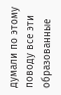думали по этому поводу все эти образованные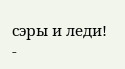сэры и леди!
-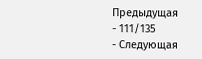Предыдущая
- 111/135
- Следующая